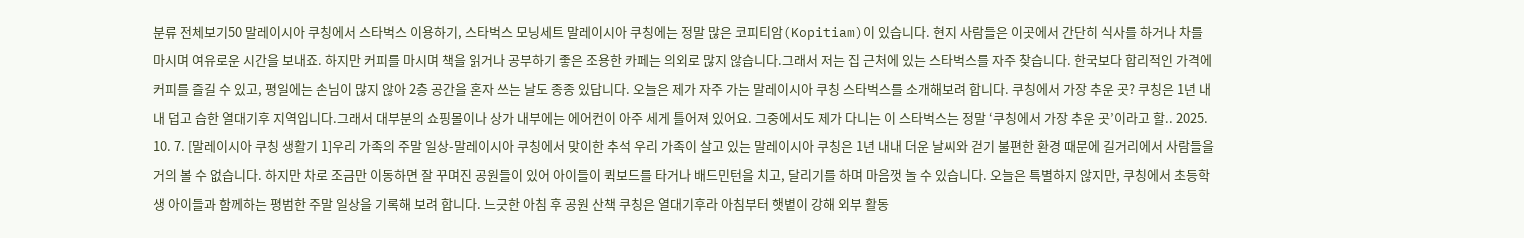분류 전체보기50 말레이시아 쿠칭에서 스타벅스 이용하기, 스타벅스 모닝세트 말레이시아 쿠칭에는 정말 많은 코피티암(Kopitiam)이 있습니다. 현지 사람들은 이곳에서 간단히 식사를 하거나 차를 마시며 여유로운 시간을 보내죠. 하지만 커피를 마시며 책을 읽거나 공부하기 좋은 조용한 카페는 의외로 많지 않습니다.그래서 저는 집 근처에 있는 스타벅스를 자주 찾습니다. 한국보다 합리적인 가격에 커피를 즐길 수 있고, 평일에는 손님이 많지 않아 2층 공간을 혼자 쓰는 날도 종종 있답니다. 오늘은 제가 자주 가는 말레이시아 쿠칭 스타벅스를 소개해보려 합니다. 쿠칭에서 가장 추운 곳? 쿠칭은 1년 내내 덥고 습한 열대기후 지역입니다.그래서 대부분의 쇼핑몰이나 상가 내부에는 에어컨이 아주 세게 틀어져 있어요. 그중에서도 제가 다니는 이 스타벅스는 정말 ‘쿠칭에서 가장 추운 곳’이라고 할.. 2025. 10. 7. [말레이시아 쿠칭 생활기 1]우리 가족의 주말 일상-말레이시아 쿠칭에서 맞이한 추석 우리 가족이 살고 있는 말레이시아 쿠칭은 1년 내내 더운 날씨와 걷기 불편한 환경 때문에 길거리에서 사람들을 거의 볼 수 없습니다. 하지만 차로 조금만 이동하면 잘 꾸며진 공원들이 있어 아이들이 퀵보드를 타거나 배드민턴을 치고, 달리기를 하며 마음껏 놀 수 있습니다. 오늘은 특별하지 않지만, 쿠칭에서 초등학생 아이들과 함께하는 평범한 주말 일상을 기록해 보려 합니다. 느긋한 아침 후 공원 산책 쿠칭은 열대기후라 아침부터 햇볕이 강해 외부 활동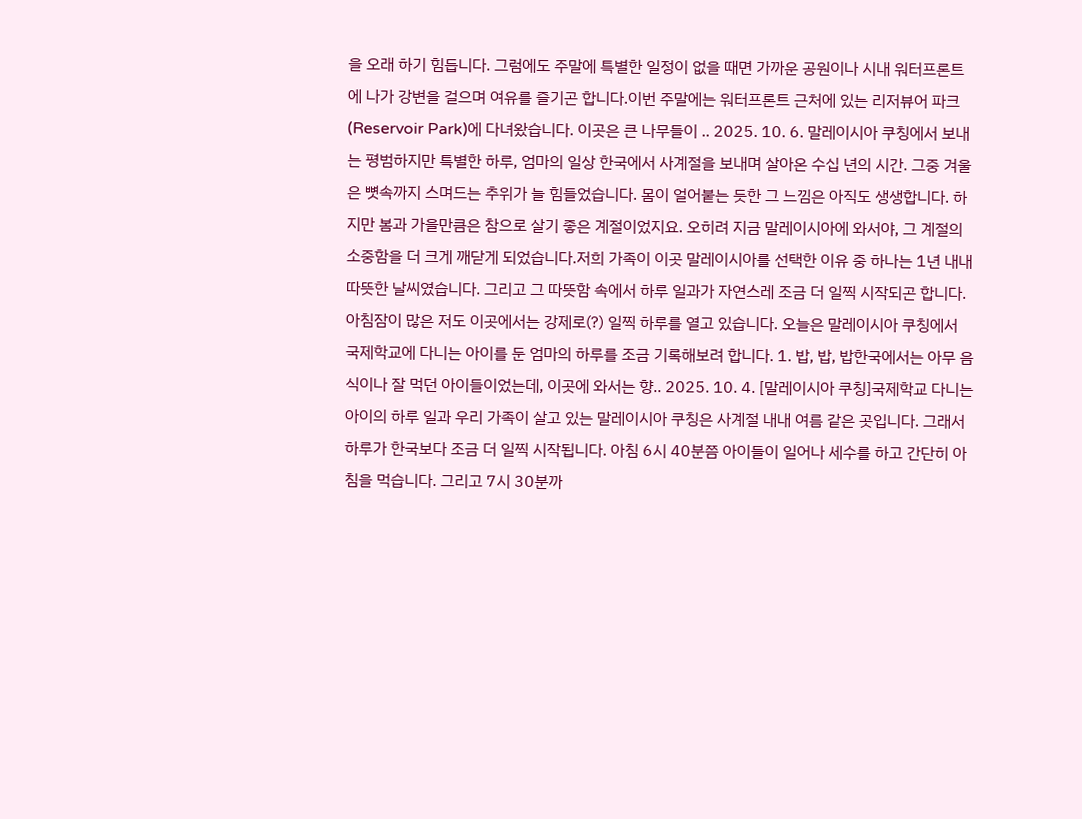을 오래 하기 힘듭니다. 그럼에도 주말에 특별한 일정이 없을 때면 가까운 공원이나 시내 워터프론트에 나가 강변을 걸으며 여유를 즐기곤 합니다.이번 주말에는 워터프론트 근처에 있는 리저뷰어 파크(Reservoir Park)에 다녀왔습니다. 이곳은 큰 나무들이 .. 2025. 10. 6. 말레이시아 쿠칭에서 보내는 평범하지만 특별한 하루, 엄마의 일상 한국에서 사계절을 보내며 살아온 수십 년의 시간. 그중 겨울은 뼛속까지 스며드는 추위가 늘 힘들었습니다. 몸이 얼어붙는 듯한 그 느낌은 아직도 생생합니다. 하지만 봄과 가을만큼은 참으로 살기 좋은 계절이었지요. 오히려 지금 말레이시아에 와서야, 그 계절의 소중함을 더 크게 깨닫게 되었습니다.저희 가족이 이곳 말레이시아를 선택한 이유 중 하나는 1년 내내 따뜻한 날씨였습니다. 그리고 그 따뜻함 속에서 하루 일과가 자연스레 조금 더 일찍 시작되곤 합니다. 아침잠이 많은 저도 이곳에서는 강제로(?) 일찍 하루를 열고 있습니다. 오늘은 말레이시아 쿠칭에서 국제학교에 다니는 아이를 둔 엄마의 하루를 조금 기록해보려 합니다. 1. 밥, 밥, 밥한국에서는 아무 음식이나 잘 먹던 아이들이었는데, 이곳에 와서는 향.. 2025. 10. 4. [말레이시아 쿠칭]국제학교 다니는 아이의 하루 일과 우리 가족이 살고 있는 말레이시아 쿠칭은 사계절 내내 여름 같은 곳입니다. 그래서 하루가 한국보다 조금 더 일찍 시작됩니다. 아침 6시 40분쯤 아이들이 일어나 세수를 하고 간단히 아침을 먹습니다. 그리고 7시 30분까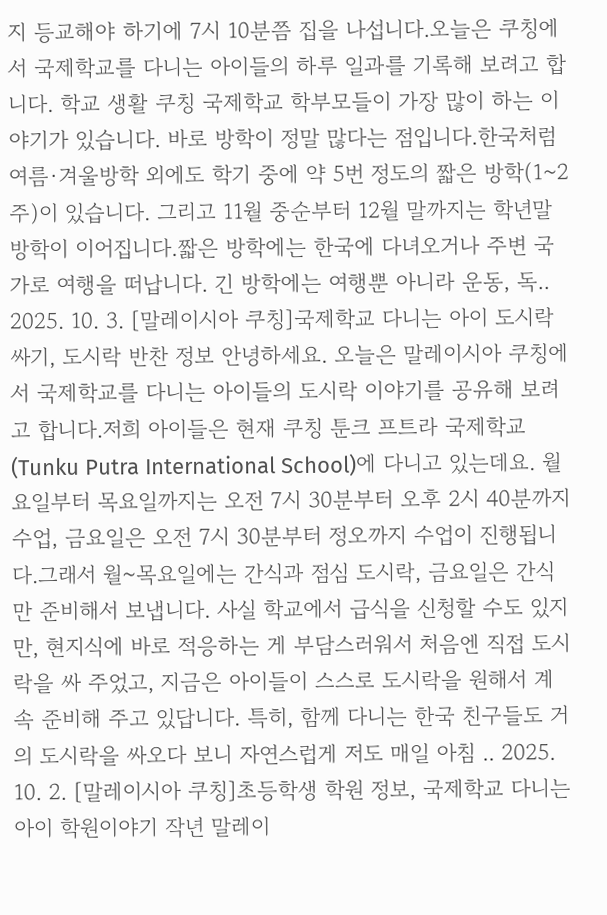지 등교해야 하기에 7시 10분쯤 집을 나섭니다.오늘은 쿠칭에서 국제학교를 다니는 아이들의 하루 일과를 기록해 보려고 합니다. 학교 생활 쿠칭 국제학교 학부모들이 가장 많이 하는 이야기가 있습니다. 바로 방학이 정말 많다는 점입니다.한국처럼 여름·겨울방학 외에도 학기 중에 약 5번 정도의 짧은 방학(1~2주)이 있습니다. 그리고 11월 중순부터 12월 말까지는 학년말 방학이 이어집니다.짧은 방학에는 한국에 다녀오거나 주변 국가로 여행을 떠납니다. 긴 방학에는 여행뿐 아니라 운동, 독.. 2025. 10. 3. [말레이시아 쿠칭]국제학교 다니는 아이 도시락 싸기, 도시락 반찬 정보 안녕하세요. 오늘은 말레이시아 쿠칭에서 국제학교를 다니는 아이들의 도시락 이야기를 공유해 보려고 합니다.저희 아이들은 현재 쿠칭 툰크 프트라 국제학교(Tunku Putra International School)에 다니고 있는데요. 월요일부터 목요일까지는 오전 7시 30분부터 오후 2시 40분까지 수업, 금요일은 오전 7시 30분부터 정오까지 수업이 진행됩니다.그래서 월~목요일에는 간식과 점심 도시락, 금요일은 간식만 준비해서 보냅니다. 사실 학교에서 급식을 신청할 수도 있지만, 현지식에 바로 적응하는 게 부담스러워서 처음엔 직접 도시락을 싸 주었고, 지금은 아이들이 스스로 도시락을 원해서 계속 준비해 주고 있답니다. 특히, 함께 다니는 한국 친구들도 거의 도시락을 싸오다 보니 자연스럽게 저도 매일 아침 .. 2025. 10. 2. [말레이시아 쿠칭]초등학생 학원 정보, 국제학교 다니는 아이 학원이야기 작년 말레이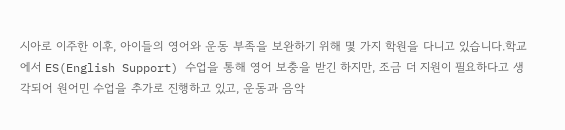시아로 이주한 이후, 아이들의 영어와 운동 부족을 보완하기 위해 몇 가지 학원을 다니고 있습니다.학교에서 ES(English Support) 수업을 통해 영어 보충을 받긴 하지만, 조금 더 지원이 필요하다고 생각되어 원어민 수업을 추가로 진행하고 있고, 운동과 음악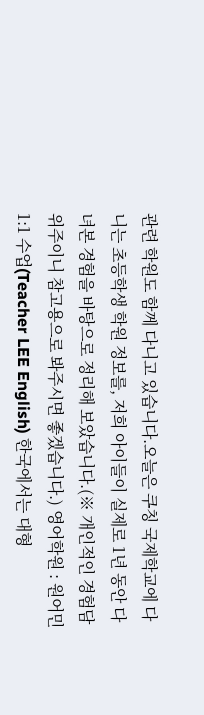관련 학원도 함께 다니고 있습니다.오늘은 쿠칭 국제학교에 다니는 초등학생 학원 정보를, 저희 아이들이 실제로 1년 동안 다녀본 경험을 바탕으로 정리해 보았습니다.(※ 개인적인 경험담 위주이니 참고용으로 봐주시면 좋겠습니다.) 영어학원 : 원어민 1:1 수업(Teacher LEE English) 한국에서는 대형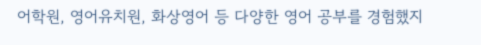어학원, 영어유치원, 화상영어 등 다양한 영어 공부를 경험했지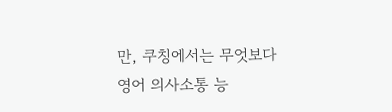만, 쿠칭에서는 무엇보다 영어 의사소통 능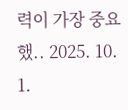력이 가장 중요했.. 2025. 10. 1.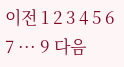이전 1 2 3 4 5 6 7 ··· 9 다음